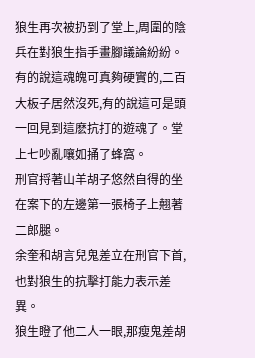狼生再次被扔到了堂上,周圍的陰兵在對狼生指手畫腳議論紛紛。有的說這魂魄可真夠硬實的,二百大板子居然沒死,有的說這可是頭一回見到這麽抗打的遊魂了。堂上七吵亂嚷如捅了蜂窩。
刑官捋著山羊胡子悠然自得的坐在案下的左邊第一張椅子上翹著二郎腿。
余奎和胡言兒鬼差立在刑官下首,也對狼生的抗擊打能力表示差異。
狼生瞪了他二人一眼,那瘦鬼差胡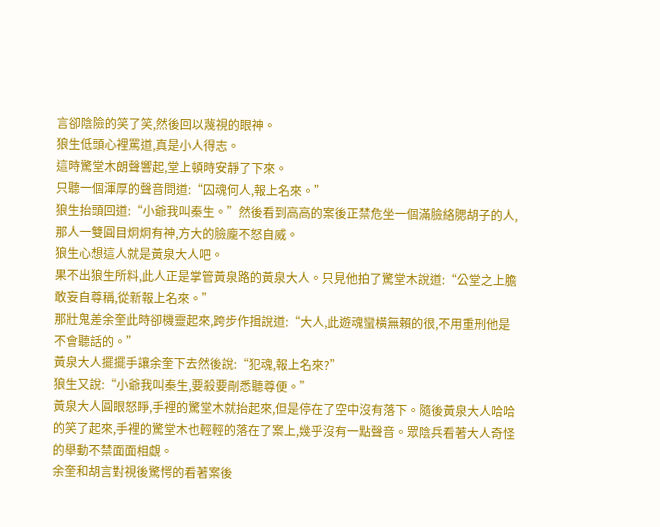言卻陰險的笑了笑,然後回以蔑視的眼神。
狼生低頭心裡罵道,真是小人得志。
這時驚堂木朗聲響起,堂上頓時安靜了下來。
只聽一個渾厚的聲音問道:“囚魂何人,報上名來。”
狼生抬頭回道:“小爺我叫秦生。”然後看到高高的案後正禁危坐一個滿臉絡腮胡子的人,那人一雙圓目炯炯有神,方大的臉龐不怒自威。
狼生心想這人就是黃泉大人吧。
果不出狼生所料,此人正是掌管黃泉路的黃泉大人。只見他拍了驚堂木說道:“公堂之上膽敢妄自尊稱,從新報上名來。”
那壯鬼差余奎此時卻機靈起來,跨步作揖說道:“大人,此遊魂蠻橫無賴的很,不用重刑他是不會聽話的。”
黃泉大人擺擺手讓余奎下去然後說:“犯魂,報上名來?”
狼生又說:“小爺我叫秦生,要殺要剮悉聽尊便。”
黃泉大人圓眼怒睜,手裡的驚堂木就抬起來,但是停在了空中沒有落下。隨後黃泉大人哈哈的笑了起來,手裡的驚堂木也輕輕的落在了案上,幾乎沒有一點聲音。眾陰兵看著大人奇怪的舉動不禁面面相覷。
余奎和胡言對視後驚愕的看著案後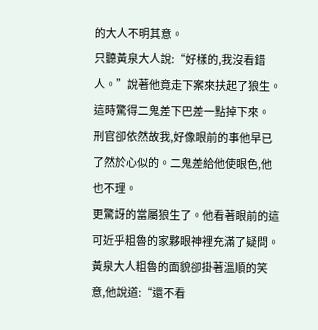的大人不明其意。
只聽黃泉大人說:“好樣的,我沒看錯人。”說著他竟走下案來扶起了狼生。這時驚得二鬼差下巴差一點掉下來。
刑官卻依然故我,好像眼前的事他早已了然於心似的。二鬼差給他使眼色,他也不理。
更驚訝的當屬狼生了。他看著眼前的這可近乎粗魯的家夥眼神裡充滿了疑問。
黃泉大人粗魯的面貌卻掛著溫順的笑意,他說道:“還不看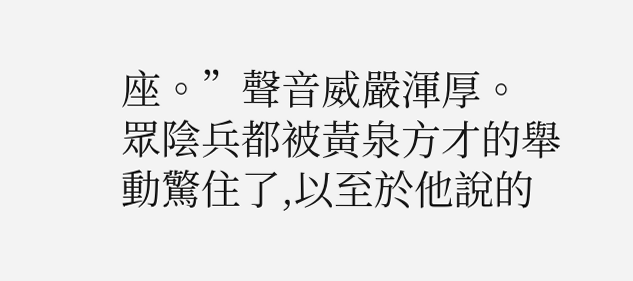座。”聲音威嚴渾厚。
眾陰兵都被黃泉方才的舉動驚住了,以至於他說的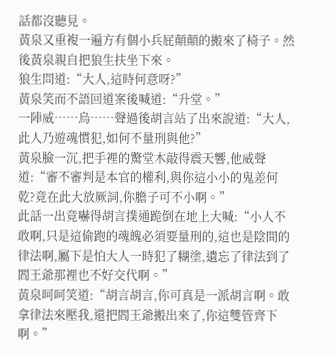話都沒聽見。
黃泉又重複一遍方有個小兵屁顛顛的搬來了椅子。然後黃泉親自把狼生扶坐下來。
狼生問道:“大人,這時何意呀?”
黃泉笑而不語回道案後喊道:“升堂。”
一陣威……烏……聲過後胡言站了出來說道:“大人,此人乃遊魂慣犯,如何不量刑與他?”
黃泉臉一沉,把手裡的驚堂木敲得震天響,他威聲道:“審不審判是本官的權利,與你這小小的鬼差何乾?竟在此大放厥詞,你膽子可不小啊。”
此話一出竟嚇得胡言撲通跪倒在地上大喊:“小人不敢啊,只是這偷跑的魂魄必須要量刑的,這也是陰間的律法啊,屬下是怕大人一時犯了糊塗,遺忘了律法到了閻王爺那裡也不好交代啊。”
黃泉呵呵笑道:“胡言胡言,你可真是一派胡言啊。敢拿律法來壓我,還把閻王爺搬出來了,你這雙管齊下啊。”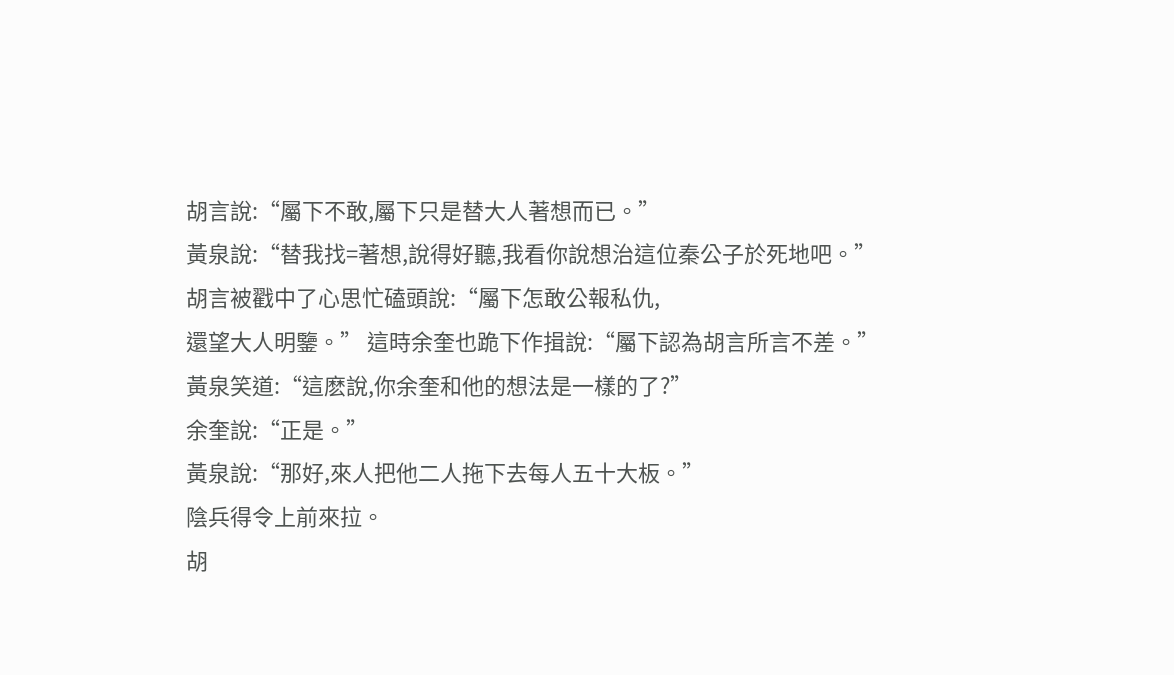胡言說:“屬下不敢,屬下只是替大人著想而已。”
黃泉說:“替我找=著想,說得好聽,我看你說想治這位秦公子於死地吧。”
胡言被戳中了心思忙磕頭說:“屬下怎敢公報私仇,
還望大人明鑒。” 這時余奎也跪下作揖說:“屬下認為胡言所言不差。”
黃泉笑道:“這麽說,你余奎和他的想法是一樣的了?”
余奎說:“正是。”
黃泉說:“那好,來人把他二人拖下去每人五十大板。”
陰兵得令上前來拉。
胡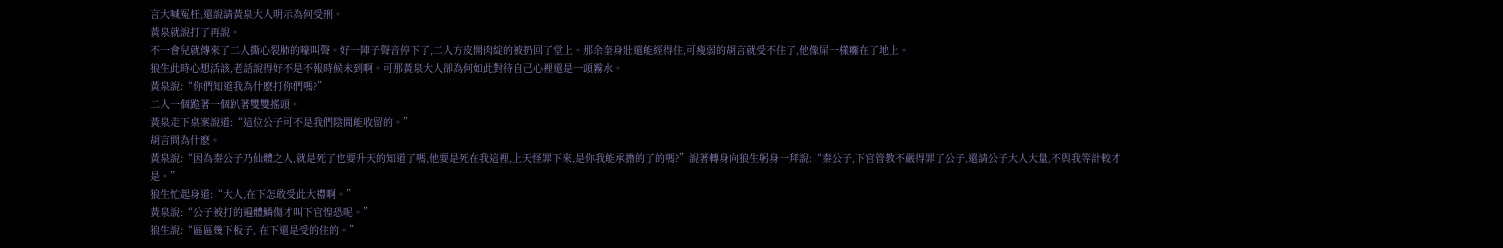言大喊冤枉,還說請黃泉大人明示為何受刑。
黃泉就說打了再說。
不一會兒就傳來了二人撕心裂肺的嚎叫聲。好一陣子聲音停下了,二人方皮開肉綻的被扔回了堂上。那余奎身壯還能經得住,可瘦弱的胡言就受不住了,他像屎一樣癱在了地上。
狼生此時心想活該,老話說得好不是不報時候未到啊。可那黃泉大人卻為何如此對待自己心裡還是一頭霧水。
黃泉說:“你們知道我為什麽打你們嗎?”
二人一個跪著一個趴著雙雙搖頭。
黃泉走下桌案說道:“這位公子可不是我們陰間能收留的。”
胡言問為什麽。
黃泉說:“因為秦公子乃仙體之人,就是死了也要升天的知道了嗎,他要是死在我這裡,上天怪罪下來,是你我能承擔的了的嗎?”說著轉身向狼生躬身一拜說:“秦公子,下官管教不嚴得罪了公子,還請公子大人大量,不與我等計較才是。”
狼生忙起身道:“大人,在下怎敢受此大禮啊。”
黃泉說:“公子被打的遍體鱗傷才叫下官惶恐呢。”
狼生說:“區區幾下板子, 在下還是受的住的。”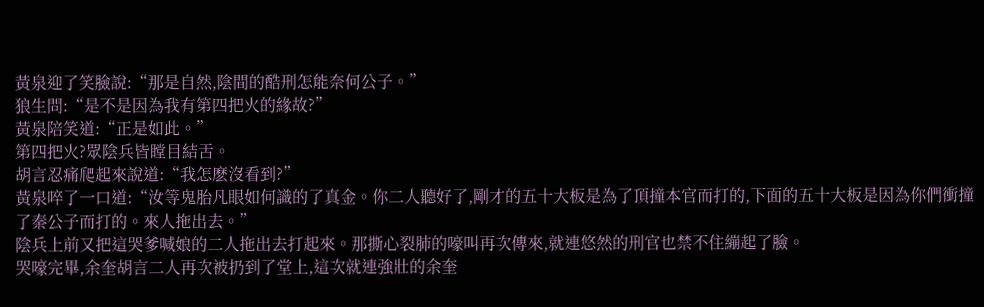黃泉迎了笑臉說:“那是自然,陰間的酷刑怎能奈何公子。”
狼生問:“是不是因為我有第四把火的緣故?”
黃泉陪笑道:“正是如此。”
第四把火?眾陰兵皆瞠目結舌。
胡言忍痛爬起來說道:“我怎麽沒看到?”
黃泉啐了一口道:“汝等鬼胎凡眼如何識的了真金。你二人聽好了,剛才的五十大板是為了頂撞本官而打的,下面的五十大板是因為你們衝撞了秦公子而打的。來人拖出去。”
陰兵上前又把這哭爹喊娘的二人拖出去打起來。那撕心裂肺的嚎叫再次傳來,就連悠然的刑官也禁不住繃起了臉。
哭嚎完畢,余奎胡言二人再次被扔到了堂上,這次就連強壯的余奎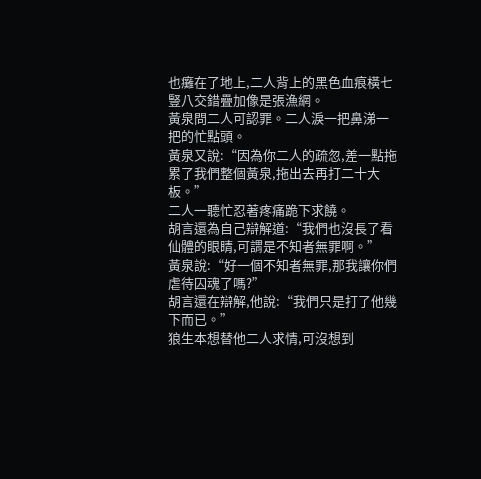也癱在了地上,二人背上的黑色血痕橫七豎八交錯疊加像是張漁網。
黃泉問二人可認罪。二人淚一把鼻涕一把的忙點頭。
黃泉又說:“因為你二人的疏忽,差一點拖累了我們整個黃泉,拖出去再打二十大板。”
二人一聽忙忍著疼痛跪下求饒。
胡言還為自己辯解道:“我們也沒長了看仙體的眼睛,可謂是不知者無罪啊。”
黃泉說:“好一個不知者無罪,那我讓你們虐待囚魂了嗎?”
胡言還在辯解,他說:“我們只是打了他幾下而已。”
狼生本想替他二人求情,可沒想到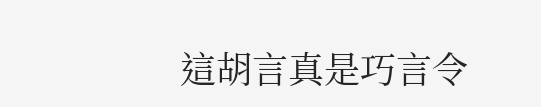這胡言真是巧言令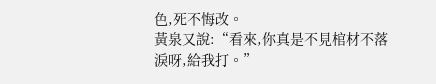色,死不悔改。
黃泉又說:“看來,你真是不見棺材不落淚呀,給我打。”